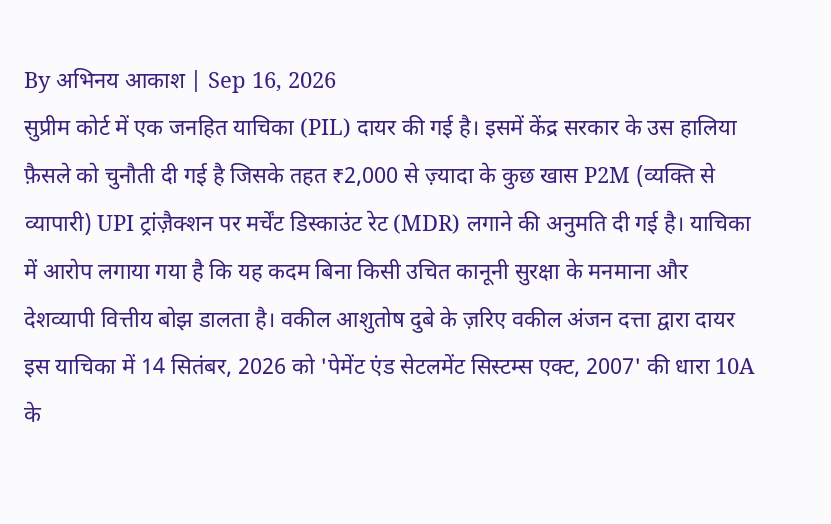By अभिनय आकाश | Sep 16, 2026
सुप्रीम कोर्ट में एक जनहित याचिका (PIL) दायर की गई है। इसमें केंद्र सरकार के उस हालिया फ़ैसले को चुनौती दी गई है जिसके तहत ₹2,000 से ज़्यादा के कुछ खास P2M (व्यक्ति से व्यापारी) UPI ट्रांज़ैक्शन पर मर्चेंट डिस्काउंट रेट (MDR) लगाने की अनुमति दी गई है। याचिका में आरोप लगाया गया है कि यह कदम बिना किसी उचित कानूनी सुरक्षा के मनमाना और देशव्यापी वित्तीय बोझ डालता है। वकील आशुतोष दुबे के ज़रिए वकील अंजन दत्ता द्वारा दायर इस याचिका में 14 सितंबर, 2026 को 'पेमेंट एंड सेटलमेंट सिस्टम्स एक्ट, 2007' की धारा 10A के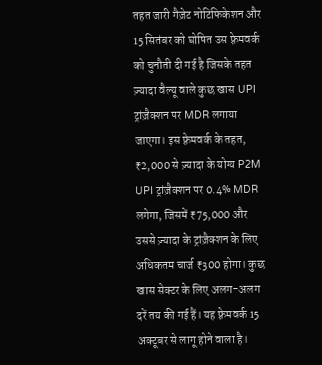तहत जारी गैज़ेट नोटिफिकेशन और 15 सितंबर को घोषित उस फ़्रेमवर्क को चुनौती दी गई है जिसके तहत ज़्यादा वैल्यू वाले कुछ खास UPI ट्रांज़ैक्शन पर MDR लगाया जाएगा। इस फ़्रेमवर्क के तहत, ₹2,000 से ज़्यादा के योग्य P2M UPI ट्रांज़ैक्शन पर 0.4% MDR लगेगा, जिसमें ₹75,000 और उससे ज़्यादा के ट्रांज़ैक्शन के लिए अधिकतम चार्ज ₹300 होगा। कुछ खास सेक्टर के लिए अलग-अलग दरें तय की गई हैं। यह फ़्रेमवर्क 15 अक्टूबर से लागू होने वाला है।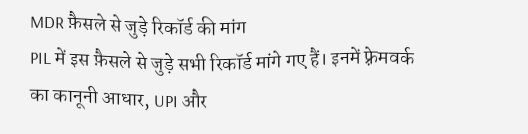MDR फ़ैसले से जुड़े रिकॉर्ड की मांग
PIL में इस फ़ैसले से जुड़े सभी रिकॉर्ड मांगे गए हैं। इनमें फ़्रेमवर्क का कानूनी आधार, UPI और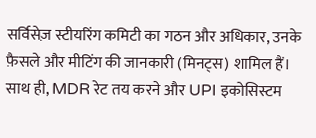सर्विसेज़ स्टीयरिंग कमिटी का गठन और अधिकार, उनके फ़ैसले और मीटिंग की जानकारी (मिनट्स) शामिल हैं। साथ ही, MDR रेट तय करने और UPI इकोसिस्टम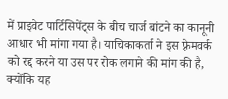में प्राइवेट पार्टिसिपेंट्स के बीच चार्ज बांटने का कानूनी आधार भी मांगा गया है। याचिकाकर्ता ने इस फ़्रेमवर्क को रद्द करने या उस पर रोक लगाने की मांग की है, क्योंकि यह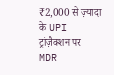₹2,000 से ज़्यादा के UPI ट्रांज़ैक्शन पर MDR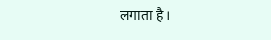लगाता है।